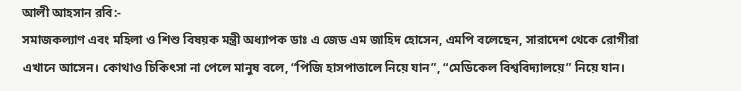আলী আহসান রবি:-
সমাজকল্যাণ এবং মহিলা ও শিশু বিষয়ক মন্ত্রী অধ্যাপক ডাঃ এ জেড এম জাহিদ হোসেন, এমপি বলেছেন, সারাদেশ থেকে রোগীরা এখানে আসেন। কোথাও চিকিৎসা না পেলে মানুষ বলে, “পিজি হাসপাতালে নিয়ে যান”, “মেডিকেল বিশ্ববিদ্যালয়ে” নিয়ে যান।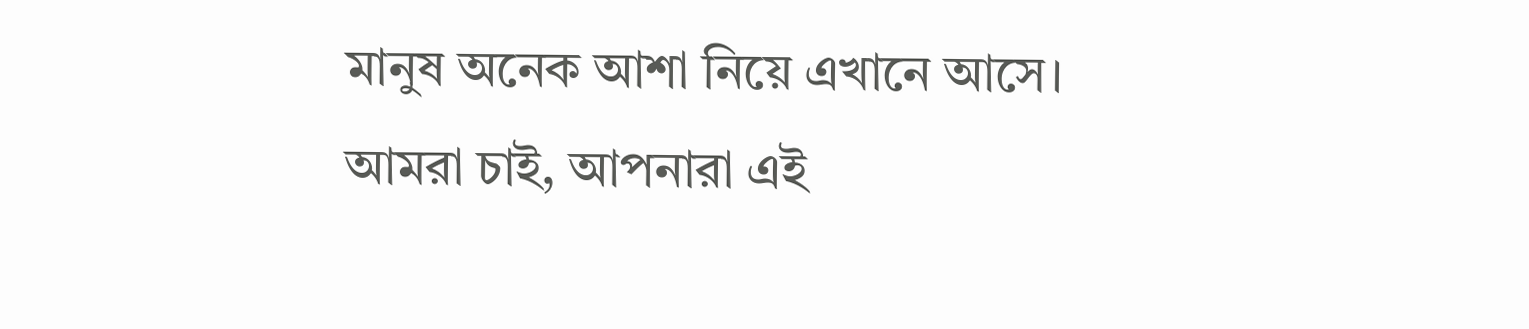মানুষ অনেক আশা নিয়ে এখানে আসে।
আমরা চাই, আপনারা এই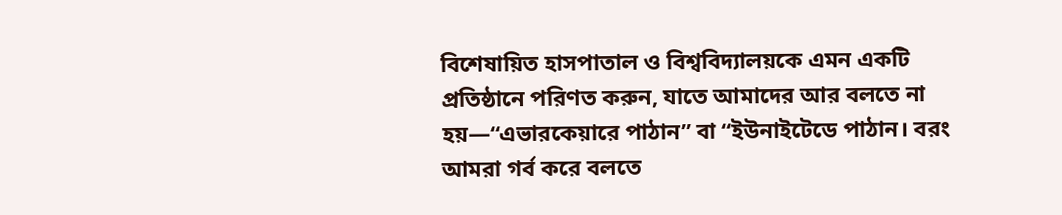বিশেষায়িত হাসপাতাল ও বিশ্ববিদ্যালয়কে এমন একটি প্রতিষ্ঠানে পরিণত করুন, যাতে আমাদের আর বলতে না হয়—“এভারকেয়ারে পাঠান” বা “ইউনাইটেডে পাঠান। বরং আমরা গর্ব করে বলতে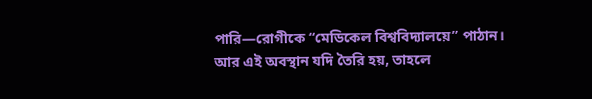পারি—রোগীকে “মেডিকেল বিশ্ববিদ্যালয়ে” পাঠান। আর এই অবস্থান যদি তৈরি হয়, তাহলে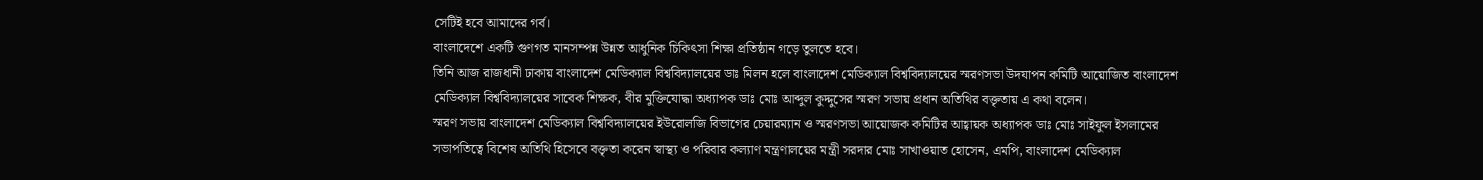সেটিই হবে আমাদের গর্ব।
বাংলাদেশে একটি গুণগত মানসম্পন্ন উন্নত আধুনিক চিকিৎসা শিক্ষা প্রতিষ্ঠান গড়ে তুলতে হবে।
তিনি আজ রাজধানী ঢাকায় বাংলাদেশ মেডিক্যাল বিশ্ববিদ্যালয়ের ডাঃ মিলন হলে বাংলাদেশ মেডিক্যাল বিশ্ববিদ্যালয়ের স্মরণসভা উদযাপন কমিটি আয়োজিত বাংলাদেশ মেডিক্যাল বিশ্ববিদ্যালয়ের সাবেক শিক্ষক, বীর মুক্তিযোদ্ধা অধ্যাপক ডাঃ মোঃ আব্দুল কুদ্দুসের স্মরণ সভায় প্রধান অতিথির বক্তৃতায় এ কথা বলেন।
স্মরণ সভায় বাংলাদেশ মেডিক্যাল বিশ্ববিদ্যালয়ের ইউরোলজি বিভাগের চেয়ারম্যান ও স্মরণসভা আয়োজক কমিটির আহ্বায়ক অধ্যাপক ডাঃ মোঃ সাইফুল ইসলামের সভাপতিত্বে বিশেষ অতিথি হিসেবে বক্তৃতা করেন স্বাস্থ্য ও পরিবার কল্যাণ মন্ত্রণালয়ের মন্ত্রী সরদার মোঃ সাখাওয়াত হোসেন, এমপি, বাংলাদেশ মেডিক্যাল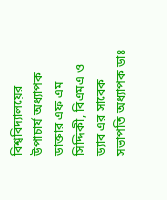বিশ্ববিদ্যালয়ের উপাচার্য অধ্যাপক ডাক্তার এফ এম সিদ্দিকী, বিএমএ ও ড্যাব এর সাবেক সভাপতি অধ্যাপক ডাঃ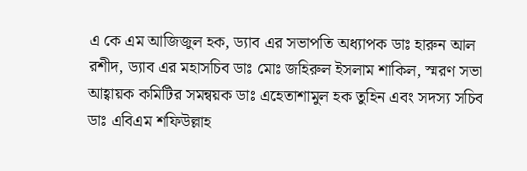এ কে এম আজিজুল হক, ড্যাব এর সভাপতি অধ্যাপক ডাঃ হারুন আল রশীদ, ড্যাব এর মহাসচিব ডাঃ মোঃ জহিরুল ইসলাম শাকিল, স্মরণ সভা আহ্বায়ক কমিটির সমন্বয়ক ডাঃ এহেতাশামুল হক তুহিন এবং সদস্য সচিব ডাঃ এবিএম শফিউল্লাহ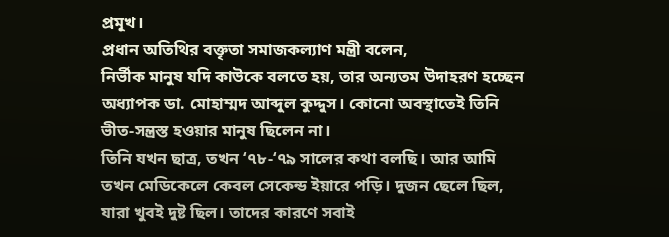প্রমূখ।
প্রধান অতিথির বক্তৃতা সমাজকল্যাণ মন্ত্রী বলেন,
নির্ভীক মানুষ যদি কাউকে বলতে হয়, তার অন্যতম উদাহরণ হচ্ছেন অধ্যাপক ডা. মোহাম্মদ আব্দুল কুদ্দুস। কোনো অবস্থাতেই তিনি ভীত-সন্ত্রস্ত হওয়ার মানুষ ছিলেন না।
তিনি যখন ছাত্র, তখন ‘৭৮-‘৭৯ সালের কথা বলছি। আর আমি তখন মেডিকেলে কেবল সেকেন্ড ইয়ারে পড়ি। দুজন ছেলে ছিল, যারা খুবই দুষ্ট ছিল। তাদের কারণে সবাই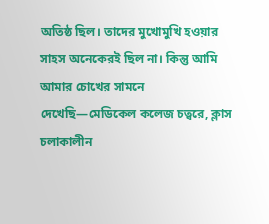অতিষ্ঠ ছিল। তাদের মুখোমুখি হওয়ার সাহস অনেকেরই ছিল না। কিন্তু আমি আমার চোখের সামনে দেখেছি—মেডিকেল কলেজ চত্বরে, ক্লাস চলাকালীন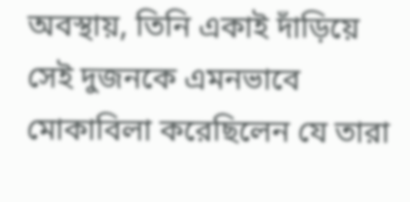অবস্থায়, তিনি একাই দাঁড়িয়ে সেই দুজনকে এমনভাবে মোকাবিলা করেছিলেন যে তারা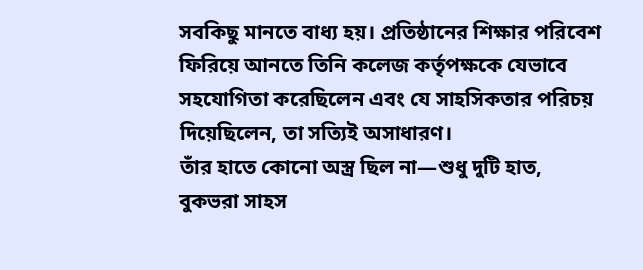সবকিছু মানতে বাধ্য হয়। প্রতিষ্ঠানের শিক্ষার পরিবেশ ফিরিয়ে আনতে তিনি কলেজ কর্তৃপক্ষকে যেভাবে সহযোগিতা করেছিলেন এবং যে সাহসিকতার পরিচয় দিয়েছিলেন, তা সত্যিই অসাধারণ।
তাঁর হাতে কোনো অস্ত্র ছিল না—শুধু দুটি হাত, বুকভরা সাহস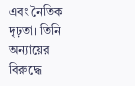এবং নৈতিক দৃঢ়তা। তিনি অন্যায়ের বিরুদ্ধে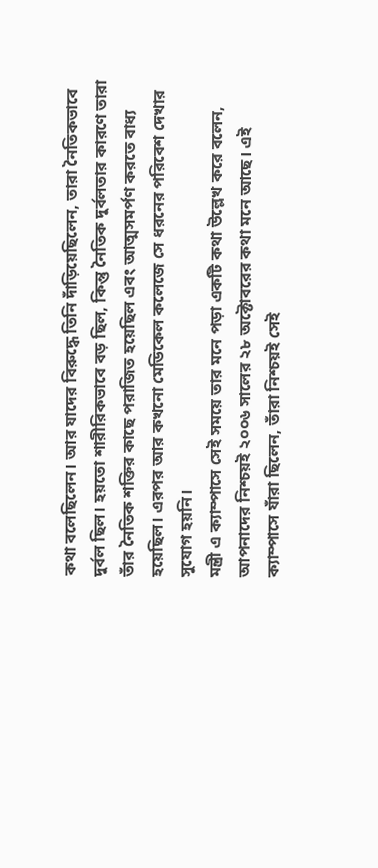কথা বলেছিলেন। আর যাদের বিরুদ্ধে তিনি দাঁড়িয়েছিলেন, তারা নৈতিকভাবে দুর্বল ছিল। হয়তো শারীরিকভাবে বড় ছিল, কিন্তু নৈতিক দুর্বলতার কারণে তারা তাঁর নৈতিক শক্তির কাছে পরাজিত হয়েছিল এবং আত্মসমর্পণ করতে বাধ্য হয়েছিল। এরপর আর কখনো মেডিকেল কলেজে সে ধরনের পরিবেশ দেখার সুযোগ হয়নি।
মন্ত্রী এ ক্যাম্পাসে সেই সময়ে তার মনে পড়া একটি কথা উল্লেখ করে বলেন, আপনাদের নিশ্চয়ই ২০০৬ সালের ২৮ অক্টোবরের কথা মনে আছে। এই ক্যাম্পাসে যাঁরা ছিলেন, তাঁরা নিশ্চয়ই সেই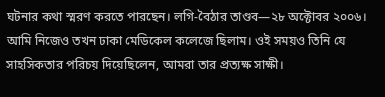ঘটনার কথা স্মরণ করতে পারছেন। লগি-বৈঠার তাণ্ডব—২৮ অক্টোবর ২০০৬। আমি নিজেও তখন ঢাকা মেডিকেল কলেজে ছিলাম। ওই সময়ও তিনি যে সাহসিকতার পরিচয় দিয়েছিলেন, আমরা তার প্রত্যক্ষ সাক্ষী।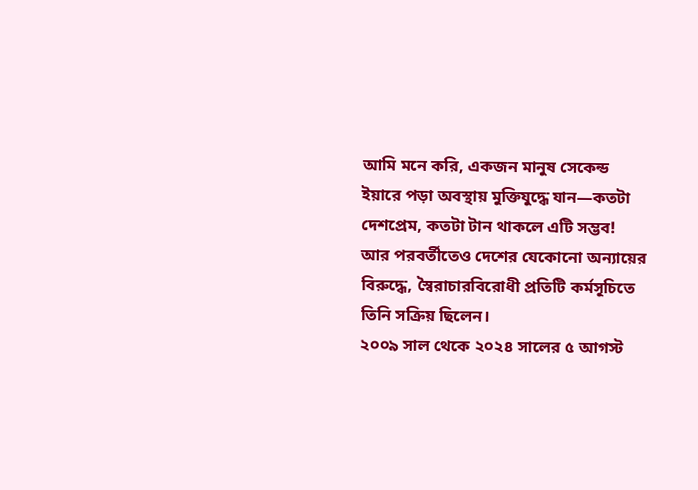আমি মনে করি, একজন মানুষ সেকেন্ড ইয়ারে পড়া অবস্থায় মুক্তিযুদ্ধে যান—কতটা দেশপ্রেম, কতটা টান থাকলে এটি সম্ভব! আর পরবর্তীতেও দেশের যেকোনো অন্যায়ের বিরুদ্ধে, স্বৈরাচারবিরোধী প্রতিটি কর্মসূচিতে তিনি সক্রিয় ছিলেন।
২০০৯ সাল থেকে ২০২৪ সালের ৫ আগস্ট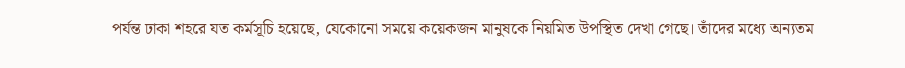পর্যন্ত ঢাকা শহরে যত কর্মসূচি হয়েছে, যেকোনো সময়ে কয়েকজন মানুষকে নিয়মিত উপস্থিত দেখা গেছে। তাঁদের মধ্যে অন্যতম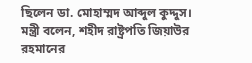ছিলেন ডা. মোহাম্মদ আব্দুল কুদ্দুস।
মন্ত্রী বলেন, শহীদ রাষ্ট্রপতি জিয়াউর রহমানের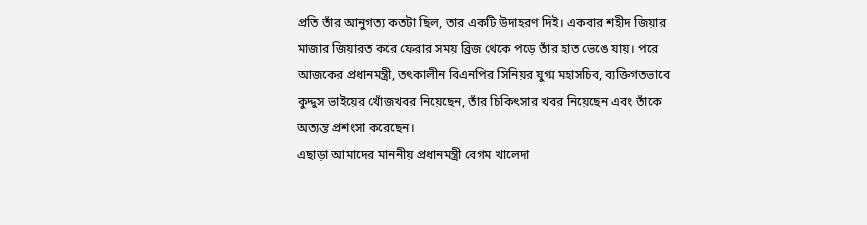প্রতি তাঁর আনুগত্য কতটা ছিল, তার একটি উদাহরণ দিই। একবার শহীদ জিয়ার মাজার জিয়ারত করে ফেরার সময় ব্রিজ থেকে পড়ে তাঁর হাত ভেঙে যায়। পরে আজকের প্রধানমন্ত্রী, তৎকালীন বিএনপির সিনিয়র যুগ্ম মহাসচিব, ব্যক্তিগতভাবে কুদ্দুস ভাইয়ের খোঁজখবর নিয়েছেন, তাঁর চিকিৎসার খবর নিয়েছেন এবং তাঁকে অত্যন্ত প্রশংসা করেছেন।
এছাড়া আমাদের মাননীয় প্রধানমন্ত্রী বেগম খালেদা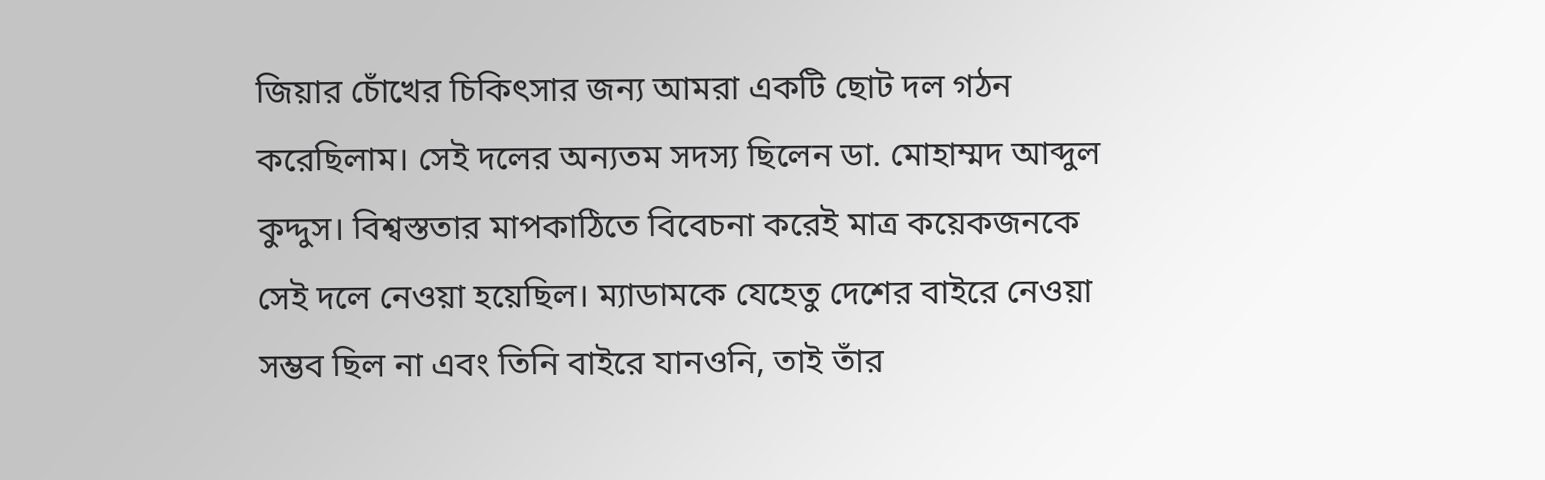জিয়ার চোঁখের চিকিৎসার জন্য আমরা একটি ছোট দল গঠন করেছিলাম। সেই দলের অন্যতম সদস্য ছিলেন ডা. মোহাম্মদ আব্দুল কুদ্দুস। বিশ্বস্ততার মাপকাঠিতে বিবেচনা করেই মাত্র কয়েকজনকে সেই দলে নেওয়া হয়েছিল। ম্যাডামকে যেহেতু দেশের বাইরে নেওয়া সম্ভব ছিল না এবং তিনি বাইরে যানওনি, তাই তাঁর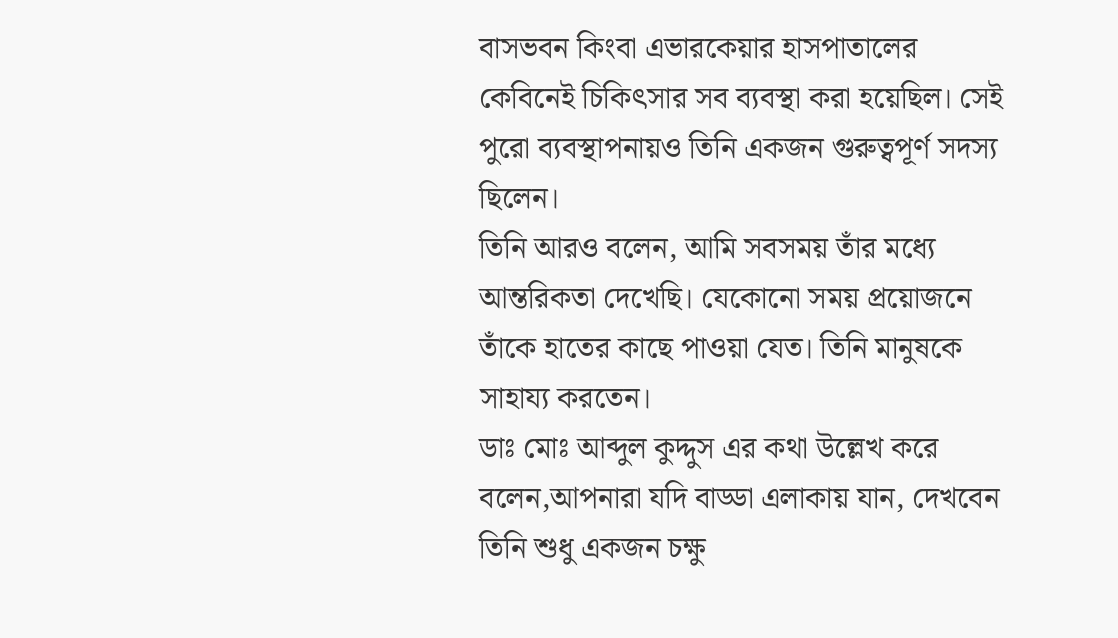বাসভবন কিংবা এভারকেয়ার হাসপাতালের কেবিনেই চিকিৎসার সব ব্যবস্থা করা হয়েছিল। সেই পুরো ব্যবস্থাপনায়ও তিনি একজন গুরুত্বপূর্ণ সদস্য ছিলেন।
তিনি আরও বলেন, আমি সবসময় তাঁর মধ্যে আন্তরিকতা দেখেছি। যেকোনো সময় প্রয়োজনে তাঁকে হাতের কাছে পাওয়া যেত। তিনি মানুষকে সাহায্য করতেন।
ডাঃ মোঃ আব্দুল কুদ্দুস এর কথা উল্লেখ করে বলেন,আপনারা যদি বাড্ডা এলাকায় যান, দেখবেন তিনি শুধু একজন চক্ষু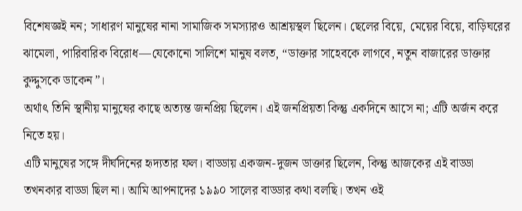বিশেষজ্ঞই নন; সাধারণ মানুষের নানা সামাজিক সমস্যারও আশ্রয়স্থল ছিলেন। ছেলের বিয়ে, মেয়ের বিয়ে, বাড়িঘরের ঝামেলা, পারিবারিক বিরোধ—যেকোনো সালিশে মানুষ বলত, “ডাক্তার সাহেবকে লাগবে, নতুন বাজারের ডাক্তার কুদ্দুসকে ডাকেন”।
অর্থাৎ তিনি স্থানীয় মানুষের কাছে অত্যন্ত জনপ্রিয় ছিলেন। এই জনপ্রিয়তা কিন্তু একদিনে আসে না; এটি অর্জন করে নিতে হয়।
এটি মানুষের সঙ্গে দীর্ঘদিনের হৃদ্যতার ফল। বাড্ডায় একজন-দুজন ডাক্তার ছিলেন, কিন্তু আজকের এই বাড্ডা তখনকার বাড্ডা ছিল না। আমি আপনাদের ১৯৯০ সালের বাড্ডার কথা বলছি। তখন ওই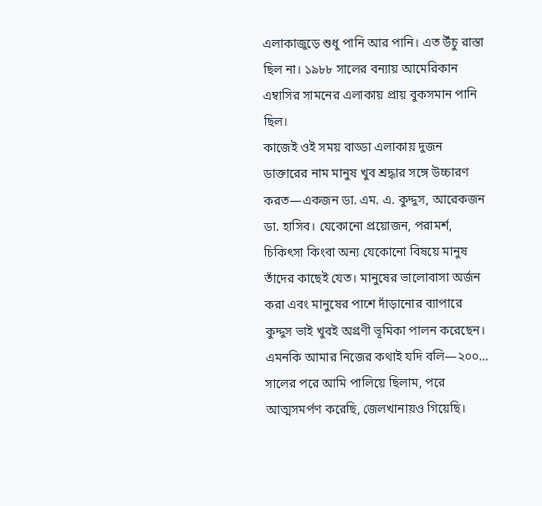এলাকাজুড়ে শুধু পানি আর পানি। এত উঁচু রাস্তা ছিল না। ১৯৮৮ সালের বন্যায় আমেরিকান এম্বাসির সামনের এলাকায় প্রায় বুকসমান পানি ছিল।
কাজেই ওই সময় বাড্ডা এলাকায় দুজন ডাক্তারের নাম মানুষ খুব শ্রদ্ধার সঙ্গে উচ্চারণ করত—একজন ডা. এম. এ. কুদ্দুস, আরেকজন ডা. হাসিব। যেকোনো প্রয়োজন, পরামর্শ, চিকিৎসা কিংবা অন্য যেকোনো বিষয়ে মানুষ তাঁদের কাছেই যেত। মানুষের ভালোবাসা অর্জন করা এবং মানুষের পাশে দাঁড়ানোর ব্যাপারে কুদ্দুস ভাই খুবই অগ্রণী ভূমিকা পালন করেছেন।
এমনকি আমার নিজের কথাই যদি বলি—২০০… সালের পরে আমি পালিয়ে ছিলাম, পরে আত্মসমর্পণ করেছি, জেলখানায়ও গিয়েছি।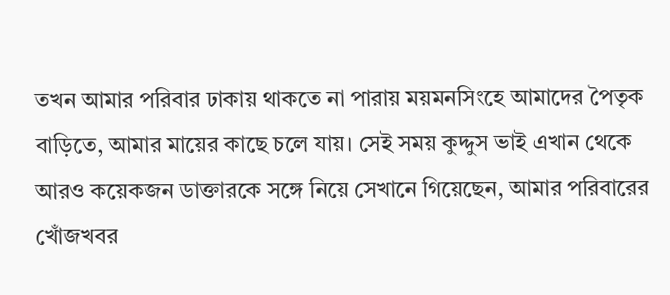তখন আমার পরিবার ঢাকায় থাকতে না পারায় ময়মনসিংহে আমাদের পৈতৃক বাড়িতে, আমার মায়ের কাছে চলে যায়। সেই সময় কুদ্দুস ভাই এখান থেকে আরও কয়েকজন ডাক্তারকে সঙ্গে নিয়ে সেখানে গিয়েছেন, আমার পরিবারের খোঁজখবর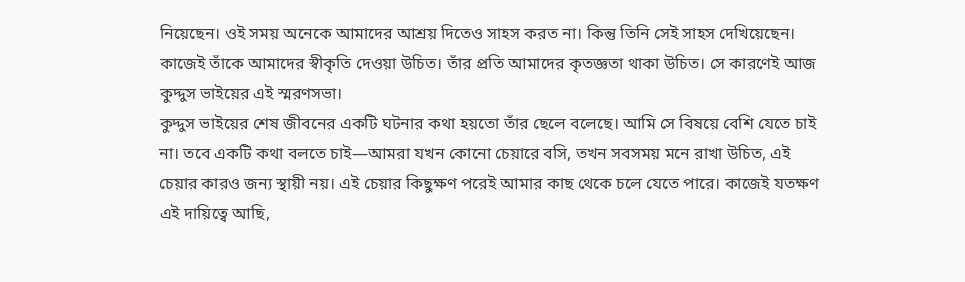নিয়েছেন। ওই সময় অনেকে আমাদের আশ্রয় দিতেও সাহস করত না। কিন্তু তিনি সেই সাহস দেখিয়েছেন।
কাজেই তাঁকে আমাদের স্বীকৃতি দেওয়া উচিত। তাঁর প্রতি আমাদের কৃতজ্ঞতা থাকা উচিত। সে কারণেই আজ কুদ্দুস ভাইয়ের এই স্মরণসভা।
কুদ্দুস ভাইয়ের শেষ জীবনের একটি ঘটনার কথা হয়তো তাঁর ছেলে বলেছে। আমি সে বিষয়ে বেশি যেতে চাই না। তবে একটি কথা বলতে চাই—আমরা যখন কোনো চেয়ারে বসি, তখন সবসময় মনে রাখা উচিত, এই চেয়ার কারও জন্য স্থায়ী নয়। এই চেয়ার কিছুক্ষণ পরেই আমার কাছ থেকে চলে যেতে পারে। কাজেই যতক্ষণ এই দায়িত্বে আছি,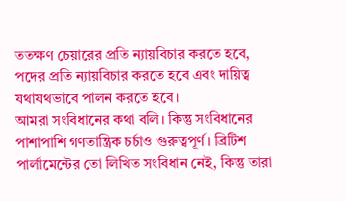ততক্ষণ চেয়ারের প্রতি ন্যায়বিচার করতে হবে, পদের প্রতি ন্যায়বিচার করতে হবে এবং দায়িত্ব যথাযথভাবে পালন করতে হবে।
আমরা সংবিধানের কথা বলি। কিন্তু সংবিধানের পাশাপাশি গণতান্ত্রিক চর্চাও গুরুত্বপূর্ণ। ব্রিটিশ পার্লামেন্টের তো লিখিত সংবিধান নেই, কিন্তু তারা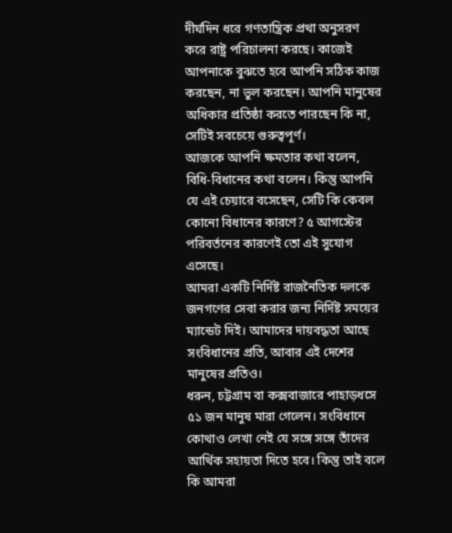দীর্ঘদিন ধরে গণতান্ত্রিক প্রথা অনুসরণ করে রাষ্ট্র পরিচালনা করছে। কাজেই আপনাকে বুঝতে হবে আপনি সঠিক কাজ করছেন, না ভুল করছেন। আপনি মানুষের অধিকার প্রতিষ্ঠা করতে পারছেন কি না, সেটিই সবচেয়ে গুরুত্বপূর্ণ।
আজকে আপনি ক্ষমতার কথা বলেন, বিধি-বিধানের কথা বলেন। কিন্তু আপনি যে এই চেয়ারে বসেছেন, সেটি কি কেবল কোনো বিধানের কারণে? ৫ আগস্টের পরিবর্তনের কারণেই তো এই সুযোগ এসেছে।
আমরা একটি নির্দিষ্ট রাজনৈতিক দলকে জনগণের সেবা করার জন্য নির্দিষ্ট সময়ের ম্যান্ডেট দিই। আমাদের দায়বদ্ধতা আছে সংবিধানের প্রতি, আবার এই দেশের মানুষের প্রতিও।
ধরুন, চট্টগ্রাম বা কক্সবাজারে পাহাড়ধসে ৫১ জন মানুষ মারা গেলেন। সংবিধানে কোথাও লেখা নেই যে সঙ্গে সঙ্গে তাঁদের আর্থিক সহায়তা দিতে হবে। কিন্তু তাই বলে কি আমরা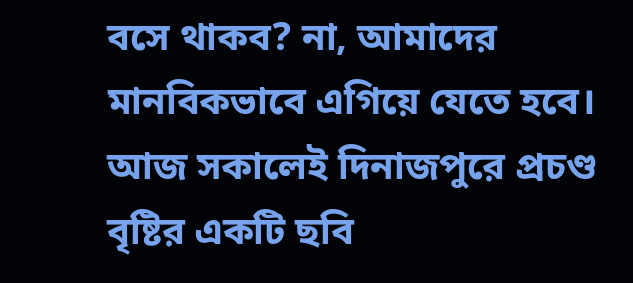বসে থাকব? না, আমাদের মানবিকভাবে এগিয়ে যেতে হবে।
আজ সকালেই দিনাজপুরে প্রচণ্ড বৃষ্টির একটি ছবি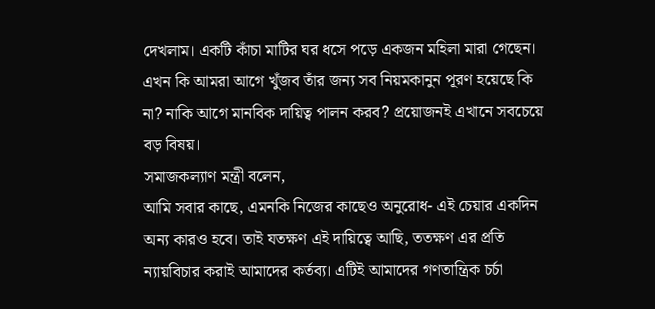দেখলাম। একটি কাঁচা মাটির ঘর ধসে পড়ে একজন মহিলা মারা গেছেন। এখন কি আমরা আগে খুঁজব তাঁর জন্য সব নিয়মকানুন পূরণ হয়েছে কি না? নাকি আগে মানবিক দায়িত্ব পালন করব? প্রয়োজনই এখানে সবচেয়ে বড় বিষয়।
সমাজকল্যাণ মন্ত্রী বলেন,
আমি সবার কাছে, এমনকি নিজের কাছেও অনুরোধ- এই চেয়ার একদিন অন্য কারও হবে। তাই যতক্ষণ এই দায়িত্বে আছি, ততক্ষণ এর প্রতি ন্যায়বিচার করাই আমাদের কর্তব্য। এটিই আমাদের গণতান্ত্রিক চর্চা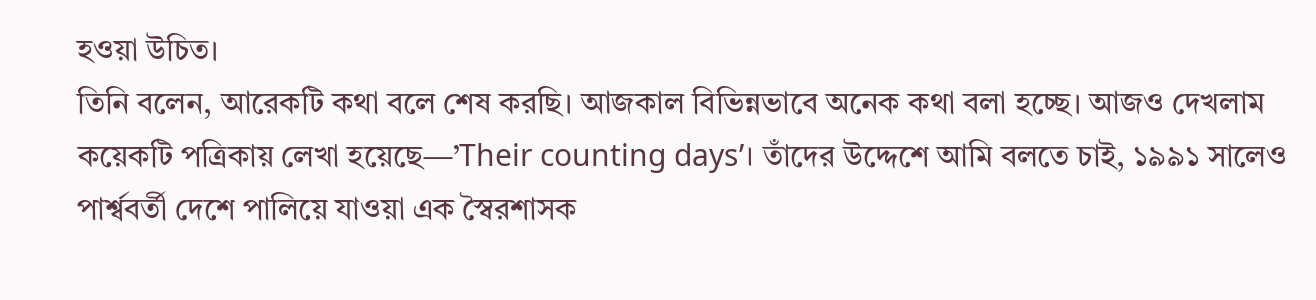হওয়া উচিত।
তিনি বলেন, আরেকটি কথা বলে শেষ করছি। আজকাল বিভিন্নভাবে অনেক কথা বলা হচ্ছে। আজও দেখলাম কয়েকটি পত্রিকায় লেখা হয়েছে—’Their counting days’। তাঁদের উদ্দেশে আমি বলতে চাই, ১৯৯১ সালেও পার্শ্ববর্তী দেশে পালিয়ে যাওয়া এক স্বৈরশাসক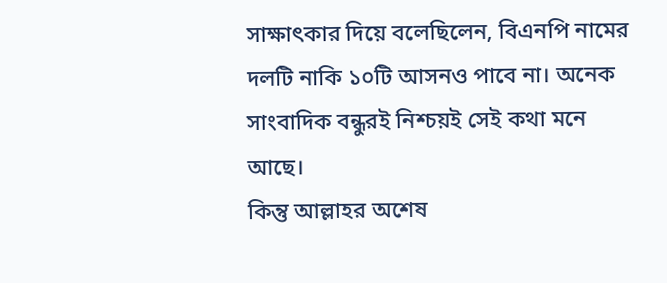সাক্ষাৎকার দিয়ে বলেছিলেন, বিএনপি নামের দলটি নাকি ১০টি আসনও পাবে না। অনেক সাংবাদিক বন্ধুরই নিশ্চয়ই সেই কথা মনে আছে।
কিন্তু আল্লাহর অশেষ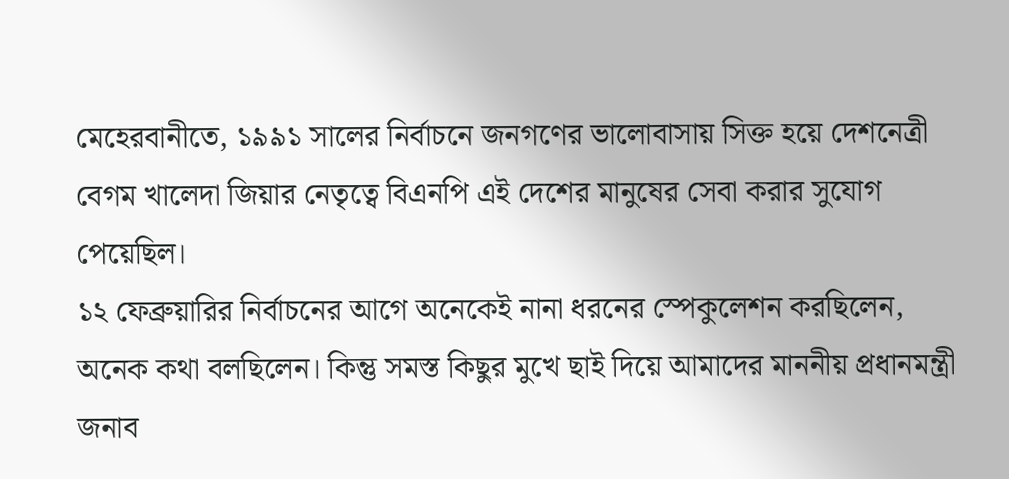মেহেরবানীতে, ১৯৯১ সালের নির্বাচনে জনগণের ভালোবাসায় সিক্ত হয়ে দেশনেত্রী বেগম খালেদা জিয়ার নেতৃত্বে বিএনপি এই দেশের মানুষের সেবা করার সুযোগ পেয়েছিল।
১২ ফেব্রুয়ারির নির্বাচনের আগে অনেকেই নানা ধরনের স্পেকুলেশন করছিলেন, অনেক কথা বলছিলেন। কিন্তু সমস্ত কিছুর মুখে ছাই দিয়ে আমাদের মাননীয় প্রধানমন্ত্রী জনাব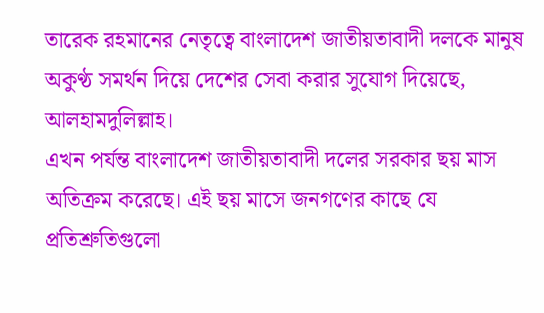তারেক রহমানের নেতৃত্বে বাংলাদেশ জাতীয়তাবাদী দলকে মানুষ অকুণ্ঠ সমর্থন দিয়ে দেশের সেবা করার সুযোগ দিয়েছে, আলহামদুলিল্লাহ।
এখন পর্যন্ত বাংলাদেশ জাতীয়তাবাদী দলের সরকার ছয় মাস অতিক্রম করেছে। এই ছয় মাসে জনগণের কাছে যে প্রতিশ্রুতিগুলো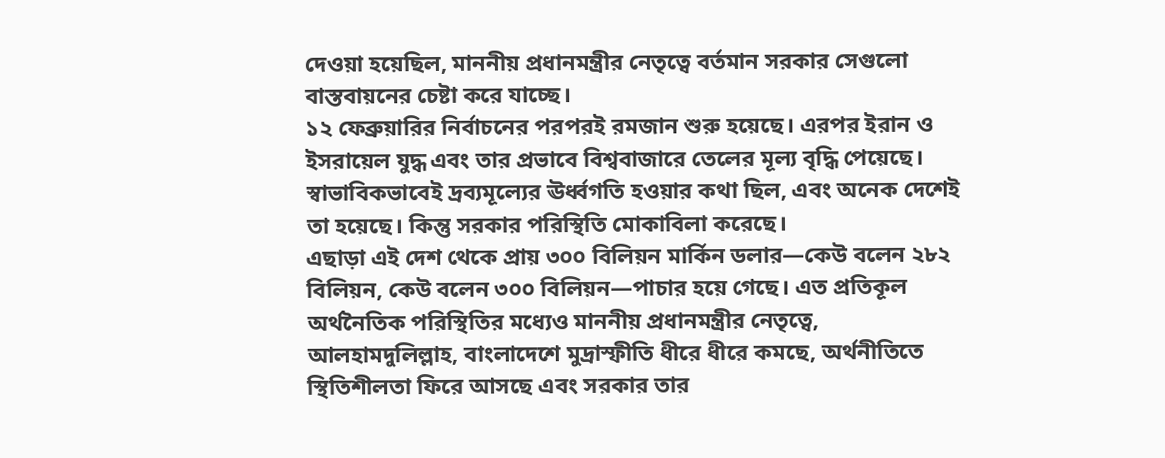দেওয়া হয়েছিল, মাননীয় প্রধানমন্ত্রীর নেতৃত্বে বর্তমান সরকার সেগুলো বাস্তবায়নের চেষ্টা করে যাচ্ছে।
১২ ফেব্রুয়ারির নির্বাচনের পরপরই রমজান শুরু হয়েছে। এরপর ইরান ও ইসরায়েল যুদ্ধ এবং তার প্রভাবে বিশ্ববাজারে তেলের মূল্য বৃদ্ধি পেয়েছে। স্বাভাবিকভাবেই দ্রব্যমূল্যের ঊর্ধ্বগতি হওয়ার কথা ছিল, এবং অনেক দেশেই তা হয়েছে। কিন্তু সরকার পরিস্থিতি মোকাবিলা করেছে।
এছাড়া এই দেশ থেকে প্রায় ৩০০ বিলিয়ন মার্কিন ডলার—কেউ বলেন ২৮২ বিলিয়ন, কেউ বলেন ৩০০ বিলিয়ন—পাচার হয়ে গেছে। এত প্রতিকূল অর্থনৈতিক পরিস্থিতির মধ্যেও মাননীয় প্রধানমন্ত্রীর নেতৃত্বে, আলহামদুলিল্লাহ, বাংলাদেশে মুদ্রাস্ফীতি ধীরে ধীরে কমছে, অর্থনীতিতে স্থিতিশীলতা ফিরে আসছে এবং সরকার তার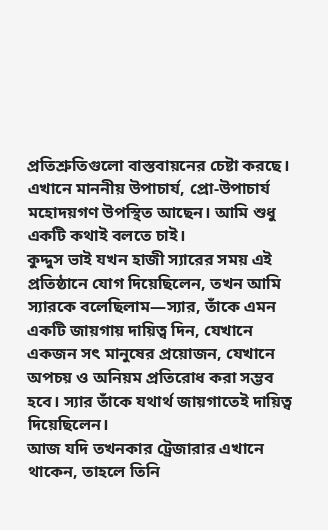প্রতিশ্রুতিগুলো বাস্তবায়নের চেষ্টা করছে।
এখানে মাননীয় উপাচার্য, প্রো-উপাচার্য মহোদয়গণ উপস্থিত আছেন। আমি শুধু একটি কথাই বলতে চাই।
কুদ্দুস ভাই যখন হাজী স্যারের সময় এই প্রতিষ্ঠানে যোগ দিয়েছিলেন, তখন আমি স্যারকে বলেছিলাম—স্যার, তাঁকে এমন একটি জায়গায় দায়িত্ব দিন, যেখানে একজন সৎ মানুষের প্রয়োজন, যেখানে অপচয় ও অনিয়ম প্রতিরোধ করা সম্ভব হবে। স্যার তাঁকে যথার্থ জায়গাতেই দায়িত্ব দিয়েছিলেন।
আজ যদি তখনকার ট্রেজারার এখানে থাকেন, তাহলে তিনি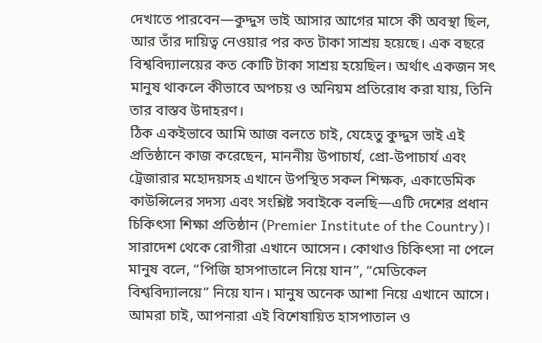দেখাতে পারবেন—কুদ্দুস ভাই আসার আগের মাসে কী অবস্থা ছিল, আর তাঁর দায়িত্ব নেওয়ার পর কত টাকা সাশ্রয় হয়েছে। এক বছরে বিশ্ববিদ্যালয়ের কত কোটি টাকা সাশ্রয় হয়েছিল। অর্থাৎ একজন সৎ মানুষ থাকলে কীভাবে অপচয় ও অনিয়ম প্রতিরোধ করা যায়, তিনি তার বাস্তব উদাহরণ।
ঠিক একইভাবে আমি আজ বলতে চাই, যেহেতু কুদ্দুস ভাই এই প্রতিষ্ঠানে কাজ করেছেন, মাননীয় উপাচার্য, প্রো-উপাচার্য এবং ট্রেজারার মহোদয়সহ এখানে উপস্থিত সকল শিক্ষক, একাডেমিক কাউন্সিলের সদস্য এবং সংশ্লিষ্ট সবাইকে বলছি—এটি দেশের প্রধান চিকিৎসা শিক্ষা প্রতিষ্ঠান (Premier Institute of the Country)।
সারাদেশ থেকে রোগীরা এখানে আসেন। কোথাও চিকিৎসা না পেলে মানুষ বলে, “পিজি হাসপাতালে নিয়ে যান”, “মেডিকেল বিশ্ববিদ্যালয়ে” নিয়ে যান। মানুষ অনেক আশা নিয়ে এখানে আসে।
আমরা চাই, আপনারা এই বিশেষায়িত হাসপাতাল ও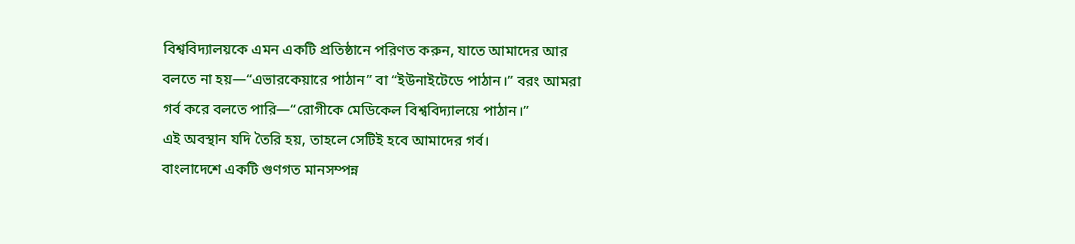বিশ্ববিদ্যালয়কে এমন একটি প্রতিষ্ঠানে পরিণত করুন, যাতে আমাদের আর বলতে না হয়—“এভারকেয়ারে পাঠান” বা “ইউনাইটেডে পাঠান।” বরং আমরা গর্ব করে বলতে পারি—“রোগীকে মেডিকেল বিশ্ববিদ্যালয়ে পাঠান।”
এই অবস্থান যদি তৈরি হয়, তাহলে সেটিই হবে আমাদের গর্ব।
বাংলাদেশে একটি গুণগত মানসম্পন্ন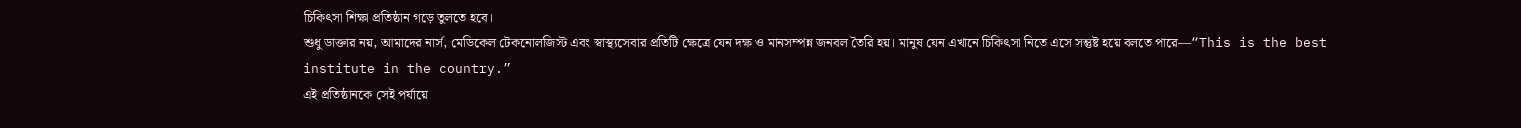চিকিৎসা শিক্ষা প্রতিষ্ঠান গড়ে তুলতে হবে।
শুধু ডাক্তার নয়, আমাদের নার্স, মেডিকেল টেকনোলজিস্ট এবং স্বাস্থ্যসেবার প্রতিটি ক্ষেত্রে যেন দক্ষ ও মানসম্পন্ন জনবল তৈরি হয়। মানুষ যেন এখানে চিকিৎসা নিতে এসে সন্তুষ্ট হয়ে বলতে পারে—“This is the best institute in the country.”
এই প্রতিষ্ঠানকে সেই পর্যায়ে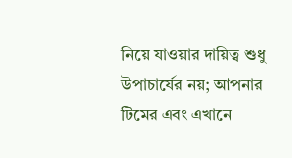নিয়ে যাওয়ার দায়িত্ব শুধু উপাচার্যের নয়; আপনার টিমের এবং এখানে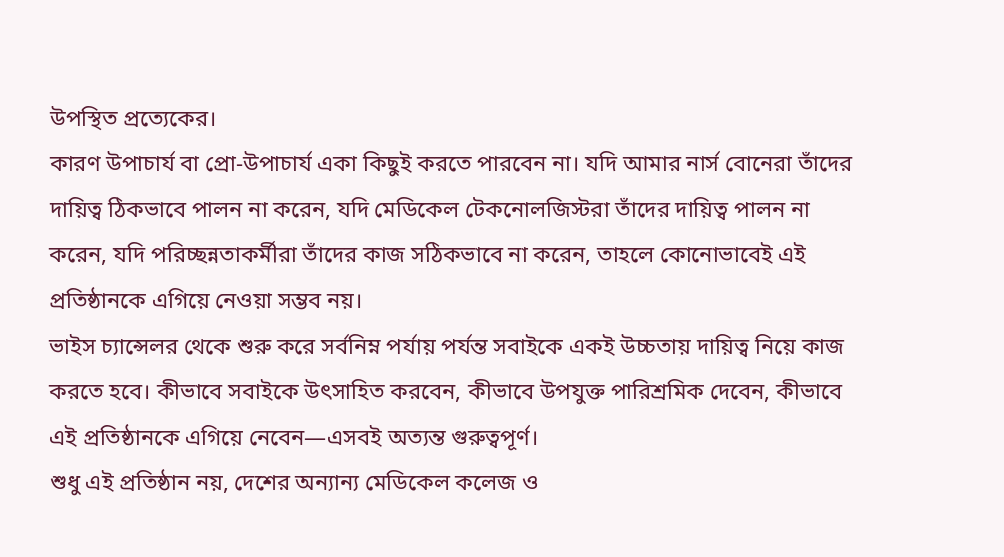উপস্থিত প্রত্যেকের।
কারণ উপাচার্য বা প্রো-উপাচার্য একা কিছুই করতে পারবেন না। যদি আমার নার্স বোনেরা তাঁদের দায়িত্ব ঠিকভাবে পালন না করেন, যদি মেডিকেল টেকনোলজিস্টরা তাঁদের দায়িত্ব পালন না করেন, যদি পরিচ্ছন্নতাকর্মীরা তাঁদের কাজ সঠিকভাবে না করেন, তাহলে কোনোভাবেই এই প্রতিষ্ঠানকে এগিয়ে নেওয়া সম্ভব নয়।
ভাইস চ্যান্সেলর থেকে শুরু করে সর্বনিম্ন পর্যায় পর্যন্ত সবাইকে একই উচ্চতায় দায়িত্ব নিয়ে কাজ করতে হবে। কীভাবে সবাইকে উৎসাহিত করবেন, কীভাবে উপযুক্ত পারিশ্রমিক দেবেন, কীভাবে এই প্রতিষ্ঠানকে এগিয়ে নেবেন—এসবই অত্যন্ত গুরুত্বপূর্ণ।
শুধু এই প্রতিষ্ঠান নয়, দেশের অন্যান্য মেডিকেল কলেজ ও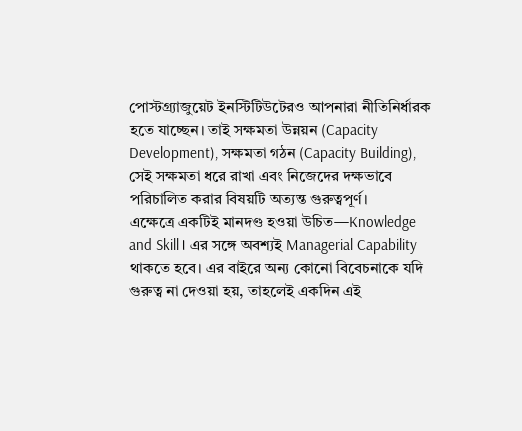পোস্টগ্র্যাজুয়েট ইনস্টিটিউটেরও আপনারা নীতিনির্ধারক হতে যাচ্ছেন। তাই সক্ষমতা উন্নয়ন (Capacity Development), সক্ষমতা গঠন (Capacity Building), সেই সক্ষমতা ধরে রাখা এবং নিজেদের দক্ষভাবে পরিচালিত করার বিষয়টি অত্যন্ত গুরুত্বপূর্ণ।
এক্ষেত্রে একটিই মানদণ্ড হওয়া উচিত—Knowledge and Skill। এর সঙ্গে অবশ্যই Managerial Capability থাকতে হবে। এর বাইরে অন্য কোনো বিবেচনাকে যদি গুরুত্ব না দেওয়া হয়, তাহলেই একদিন এই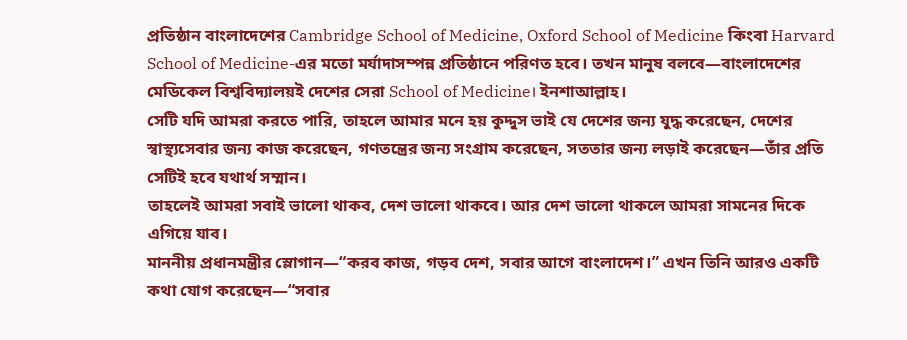প্রতিষ্ঠান বাংলাদেশের Cambridge School of Medicine, Oxford School of Medicine কিংবা Harvard School of Medicine-এর মতো মর্যাদাসম্পন্ন প্রতিষ্ঠানে পরিণত হবে। তখন মানুষ বলবে—বাংলাদেশের মেডিকেল বিশ্ববিদ্যালয়ই দেশের সেরা School of Medicine। ইনশাআল্লাহ।
সেটি যদি আমরা করতে পারি, তাহলে আমার মনে হয় কুদ্দুস ভাই যে দেশের জন্য যুদ্ধ করেছেন, দেশের স্বাস্থ্যসেবার জন্য কাজ করেছেন, গণতন্ত্রের জন্য সংগ্রাম করেছেন, সততার জন্য লড়াই করেছেন—তাঁর প্রতি সেটিই হবে যথার্থ সম্মান।
তাহলেই আমরা সবাই ভালো থাকব, দেশ ভালো থাকবে। আর দেশ ভালো থাকলে আমরা সামনের দিকে এগিয়ে যাব।
মাননীয় প্রধানমন্ত্রীর স্লোগান—“করব কাজ, গড়ব দেশ, সবার আগে বাংলাদেশ।” এখন তিনি আরও একটি কথা যোগ করেছেন—“সবার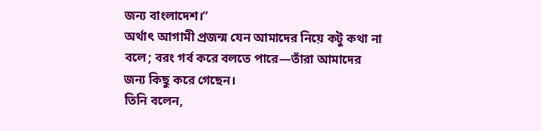জন্য বাংলাদেশ।”
অর্থাৎ আগামী প্রজন্ম যেন আমাদের নিয়ে কটু কথা না বলে; বরং গর্ব করে বলতে পারে—তাঁরা আমাদের জন্য কিছু করে গেছেন।
তিনি বলেন,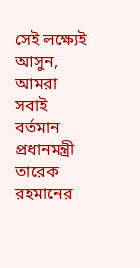সেই লক্ষ্যেই আসুন, আমরা সবাই বর্তমান প্রধানমন্ত্রী তারেক রহমানের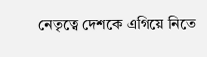নেতৃত্বে দেশকে এগিয়ে নিতে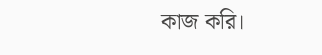কাজ করি।